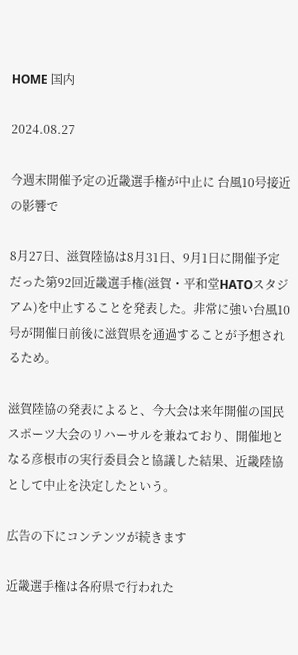HOME 国内

2024.08.27

今週末開催予定の近畿選手権が中止に 台風10号接近の影響で

8月27日、滋賀陸協は8月31日、9月1日に開催予定だった第92回近畿選手権(滋賀・平和堂HATOスタジアム)を中止することを発表した。非常に強い台風10号が開催日前後に滋賀県を通過することが予想されるため。

滋賀陸協の発表によると、今大会は来年開催の国民スポーツ大会のリハーサルを兼ねており、開催地となる彦根市の実行委員会と協議した結果、近畿陸協として中止を決定したという。

広告の下にコンテンツが続きます

近畿選手権は各府県で行われた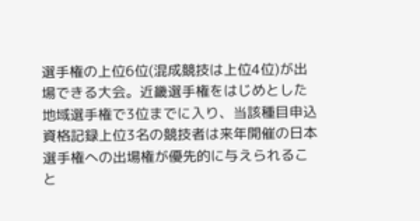選手権の上位6位(混成競技は上位4位)が出場できる大会。近畿選手権をはじめとした地域選手権で3位までに入り、当該種目申込資格記録上位3名の競技者は来年開催の日本選手権への出場権が優先的に与えられること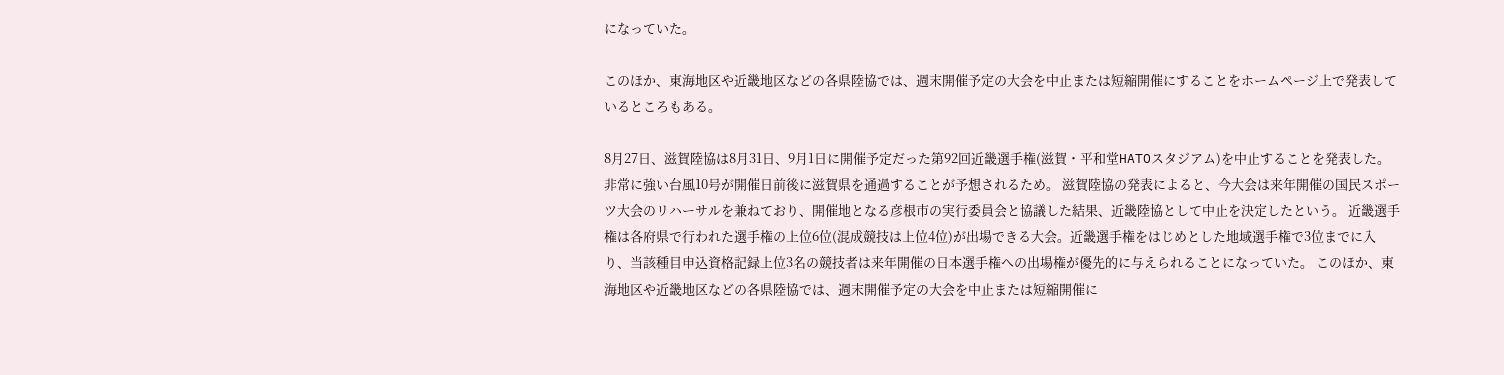になっていた。

このほか、東海地区や近畿地区などの各県陸協では、週末開催予定の大会を中止または短縮開催にすることをホームページ上で発表しているところもある。

8月27日、滋賀陸協は8月31日、9月1日に開催予定だった第92回近畿選手権(滋賀・平和堂HATOスタジアム)を中止することを発表した。非常に強い台風10号が開催日前後に滋賀県を通過することが予想されるため。 滋賀陸協の発表によると、今大会は来年開催の国民スポーツ大会のリハーサルを兼ねており、開催地となる彦根市の実行委員会と協議した結果、近畿陸協として中止を決定したという。 近畿選手権は各府県で行われた選手権の上位6位(混成競技は上位4位)が出場できる大会。近畿選手権をはじめとした地域選手権で3位までに入り、当該種目申込資格記録上位3名の競技者は来年開催の日本選手権への出場権が優先的に与えられることになっていた。 このほか、東海地区や近畿地区などの各県陸協では、週末開催予定の大会を中止または短縮開催に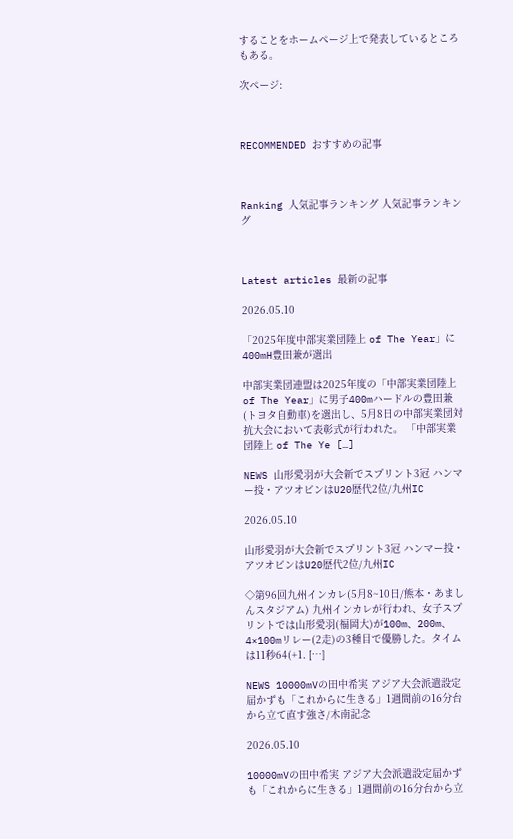することをホームページ上で発表しているところもある。

次ページ:



RECOMMENDED おすすめの記事



Ranking 人気記事ランキング 人気記事ランキング



Latest articles 最新の記事

2026.05.10

「2025年度中部実業団陸上 of The Year」に400mH豊田兼が選出

中部実業団連盟は2025年度の「中部実業団陸上 of The Year」に男子400mハードルの豊田兼(トヨタ自動車)を選出し、5月8日の中部実業団対抗大会において表彰式が行われた。 「中部実業団陸上 of The Ye […]

NEWS 山形愛羽が大会新でスプリント3冠 ハンマー投・アツオビンはU20歴代2位/九州IC

2026.05.10

山形愛羽が大会新でスプリント3冠 ハンマー投・アツオビンはU20歴代2位/九州IC

◇第96回九州インカレ(5月8~10日/熊本・あましんスタジアム) 九州インカレが行われ、女子スプリントでは山形愛羽(福岡大)が100m、200m、4×100mリレー(2走)の3種目で優勝した。タイムは11秒64(+1. […]

NEWS 10000mVの田中希実 アジア大会派遣設定届かずも「これからに生きる」1週間前の16分台から立て直す強さ/木南記念

2026.05.10

10000mVの田中希実 アジア大会派遣設定届かずも「これからに生きる」1週間前の16分台から立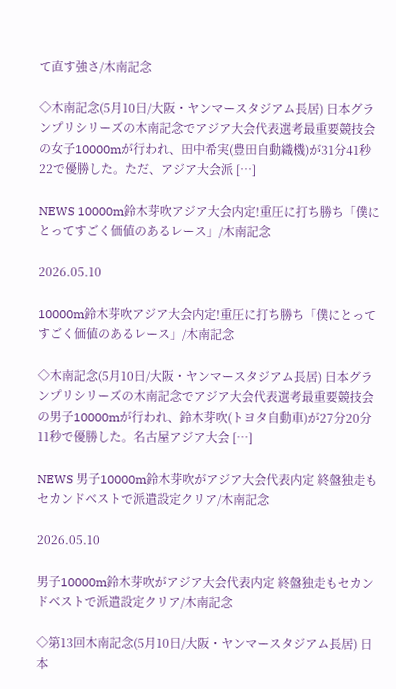て直す強さ/木南記念

◇木南記念(5月10日/大阪・ヤンマースタジアム長居) 日本グランプリシリーズの木南記念でアジア大会代表選考最重要競技会の女子10000mが行われ、田中希実(豊田自動織機)が31分41秒22で優勝した。ただ、アジア大会派 […]

NEWS 10000m鈴木芽吹アジア大会内定!重圧に打ち勝ち「僕にとってすごく価値のあるレース」/木南記念

2026.05.10

10000m鈴木芽吹アジア大会内定!重圧に打ち勝ち「僕にとってすごく価値のあるレース」/木南記念

◇木南記念(5月10日/大阪・ヤンマースタジアム長居) 日本グランプリシリーズの木南記念でアジア大会代表選考最重要競技会の男子10000mが行われ、鈴木芽吹(トヨタ自動車)が27分20分11秒で優勝した。名古屋アジア大会 […]

NEWS 男子10000m鈴木芽吹がアジア大会代表内定 終盤独走もセカンドベストで派遣設定クリア/木南記念

2026.05.10

男子10000m鈴木芽吹がアジア大会代表内定 終盤独走もセカンドベストで派遣設定クリア/木南記念

◇第13回木南記念(5月10日/大阪・ヤンマースタジアム長居) 日本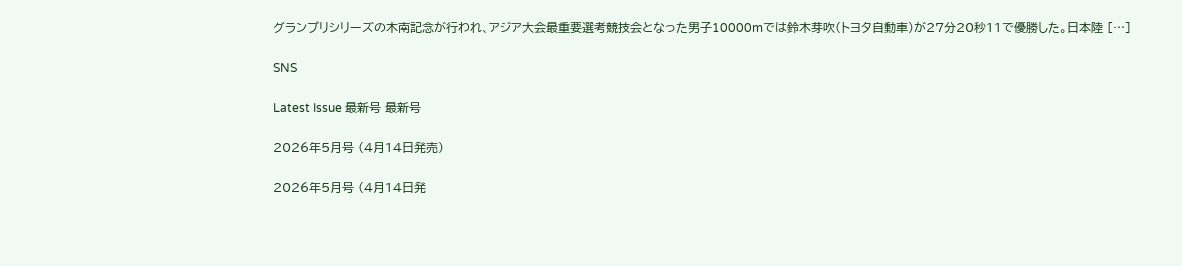グランプリシリーズの木南記念が行われ、アジア大会最重要選考競技会となった男子10000mでは鈴木芽吹(トヨタ自動車)が27分20秒11で優勝した。日本陸 […]

SNS

Latest Issue 最新号 最新号

2026年5月号 (4月14日発売)

2026年5月号 (4月14日発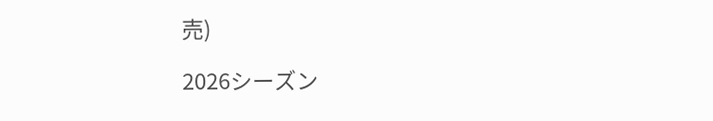売)

2026シーズン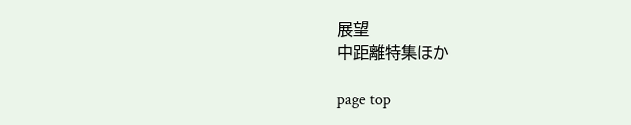展望
中距離特集ほか

page top